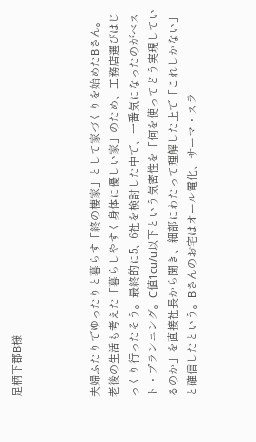足柄下郡B様



夫婦ふたりでゆったりと暮らす「終の棲家」として家づくりを始めたBさん。老後の生活も考えた「暮らしやすく身体に優しい家」のため、工務店選びはじっくり行ったそう。最終的に5、6社を検討した中で、一番気になったのがベスト・プランニング。C値1cu/u以下という気密性を「何を使ってどう実現しているのか」を直接社長から聞き、細部にわたって理解した上で「これしかない」と確信したという。Bさんのお宅はオール電化、サーマ・スラ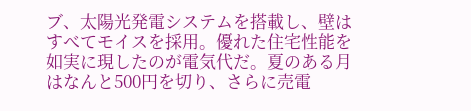ブ、太陽光発電システムを搭載し、壁はすべてモイスを採用。優れた住宅性能を如実に現したのが電気代だ。夏のある月はなんと500円を切り、さらに売電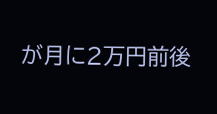が月に2万円前後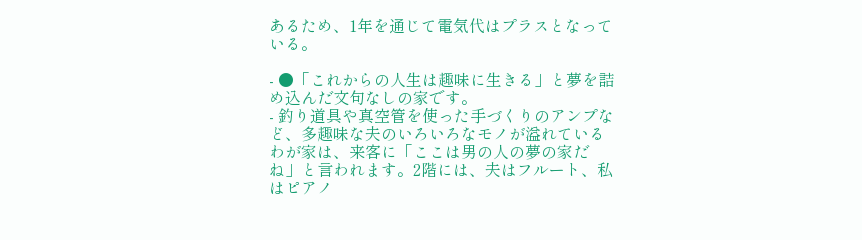あるため、1年を通じて電気代はプラスとなっている。

- ●「これからの人生は趣味に生きる」と夢を詰め込んだ文句なしの家です。
- 釣り道具や真空管を使った手づくりのアンプなど、多趣味な夫のいろいろなモノが溢れているわが家は、来客に「ここは男の人の夢の家だね」と言われます。2階には、夫はフルート、私はピアノ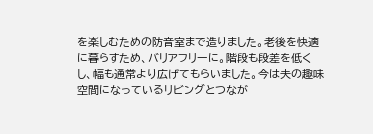を楽しむための防音室まで造りました。老後を快適に暮らすため、バリアフリーに。階段も段差を低くし、幅も通常より広げてもらいました。今は夫の趣味空間になっているリビングとつなが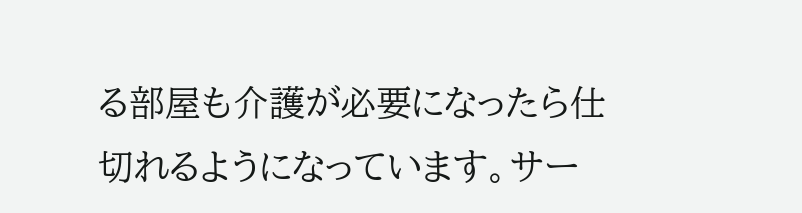る部屋も介護が必要になったら仕切れるようになっています。サー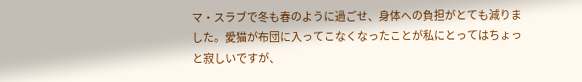マ・スラブで冬も春のように過ごせ、身体への負担がとても減りました。愛猫が布団に入ってこなくなったことが私にとってはちょっと寂しいですが、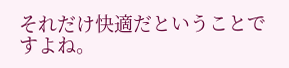それだけ快適だということですよね。